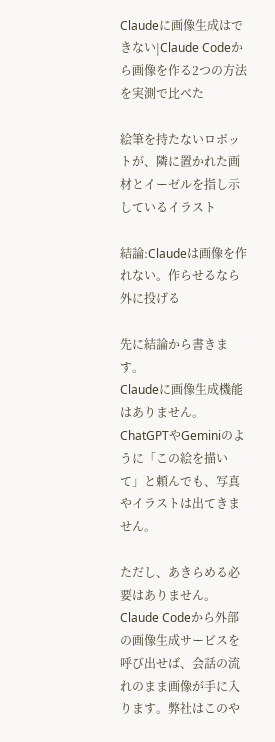Claudeに画像生成はできない|Claude Codeから画像を作る2つの方法を実測で比べた

絵筆を持たないロボットが、隣に置かれた画材とイーゼルを指し示しているイラスト

結論:Claudeは画像を作れない。作らせるなら外に投げる

先に結論から書きます。
Claudeに画像生成機能はありません。ChatGPTやGeminiのように「この絵を描いて」と頼んでも、写真やイラストは出てきません。

ただし、あきらめる必要はありません。
Claude Codeから外部の画像生成サービスを呼び出せば、会話の流れのまま画像が手に入ります。弊社はこのや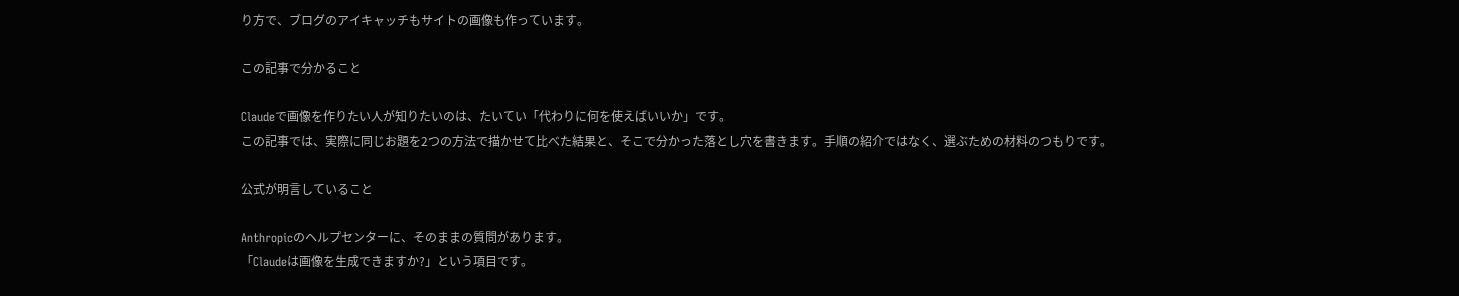り方で、ブログのアイキャッチもサイトの画像も作っています。

この記事で分かること

Claudeで画像を作りたい人が知りたいのは、たいてい「代わりに何を使えばいいか」です。
この記事では、実際に同じお題を2つの方法で描かせて比べた結果と、そこで分かった落とし穴を書きます。手順の紹介ではなく、選ぶための材料のつもりです。

公式が明言していること

Anthropicのヘルプセンターに、そのままの質問があります。
「Claudeは画像を生成できますか?」という項目です。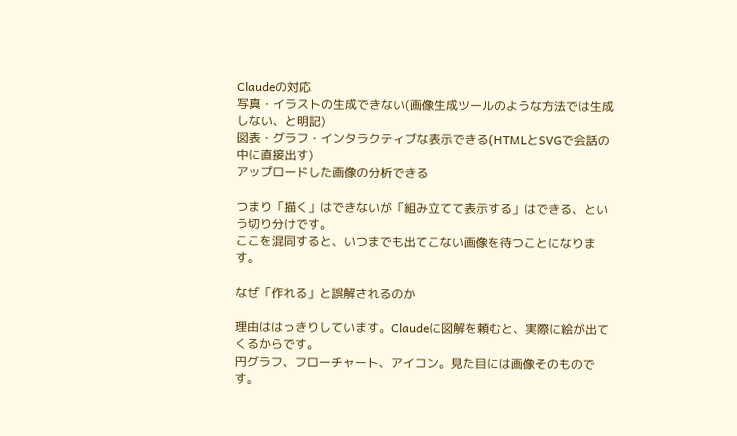Claudeの対応
写真・イラストの生成できない(画像生成ツールのような方法では生成しない、と明記)
図表・グラフ・インタラクティブな表示できる(HTMLとSVGで会話の中に直接出す)
アップロードした画像の分析できる

つまり「描く」はできないが「組み立てて表示する」はできる、という切り分けです。
ここを混同すると、いつまでも出てこない画像を待つことになります。

なぜ「作れる」と誤解されるのか

理由ははっきりしています。Claudeに図解を頼むと、実際に絵が出てくるからです。
円グラフ、フローチャート、アイコン。見た目には画像そのものです。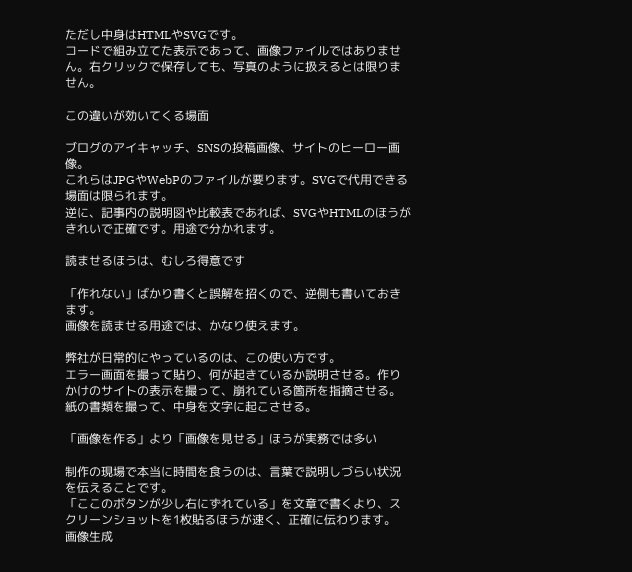ただし中身はHTMLやSVGです。
コードで組み立てた表示であって、画像ファイルではありません。右クリックで保存しても、写真のように扱えるとは限りません。

この違いが効いてくる場面

ブログのアイキャッチ、SNSの投稿画像、サイトのヒーロー画像。
これらはJPGやWebPのファイルが要ります。SVGで代用できる場面は限られます。
逆に、記事内の説明図や比較表であれば、SVGやHTMLのほうがきれいで正確です。用途で分かれます。

読ませるほうは、むしろ得意です

「作れない」ばかり書くと誤解を招くので、逆側も書いておきます。
画像を読ませる用途では、かなり使えます。

弊社が日常的にやっているのは、この使い方です。
エラー画面を撮って貼り、何が起きているか説明させる。作りかけのサイトの表示を撮って、崩れている箇所を指摘させる。紙の書類を撮って、中身を文字に起こさせる。

「画像を作る」より「画像を見せる」ほうが実務では多い

制作の現場で本当に時間を食うのは、言葉で説明しづらい状況を伝えることです。
「ここのボタンが少し右にずれている」を文章で書くより、スクリーンショットを1枚貼るほうが速く、正確に伝わります。
画像生成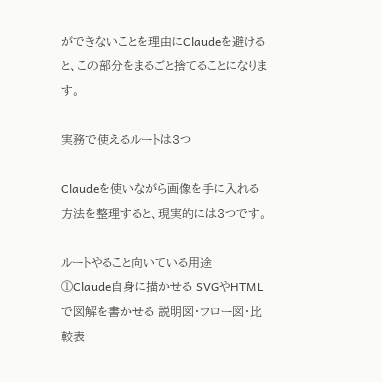ができないことを理由にClaudeを避けると、この部分をまるごと捨てることになります。

実務で使えるルートは3つ

Claudeを使いながら画像を手に入れる方法を整理すると、現実的には3つです。

ルートやること向いている用途
①Claude自身に描かせる SVGやHTMLで図解を書かせる 説明図・フロー図・比較表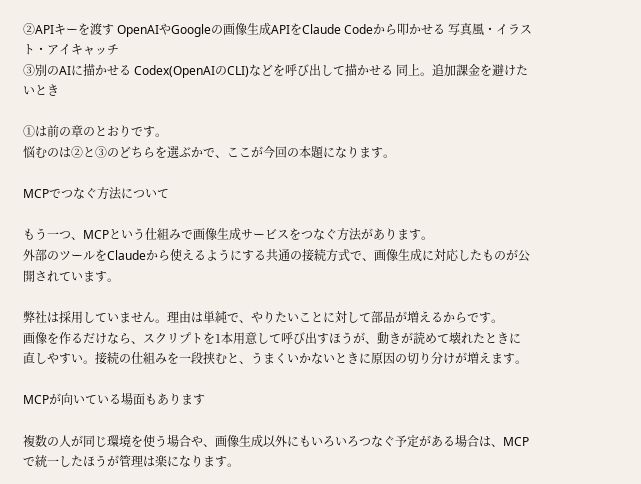②APIキーを渡す OpenAIやGoogleの画像生成APIをClaude Codeから叩かせる 写真風・イラスト・アイキャッチ
③別のAIに描かせる Codex(OpenAIのCLI)などを呼び出して描かせる 同上。追加課金を避けたいとき

①は前の章のとおりです。
悩むのは②と③のどちらを選ぶかで、ここが今回の本題になります。

MCPでつなぐ方法について

もう一つ、MCPという仕組みで画像生成サービスをつなぐ方法があります。
外部のツールをClaudeから使えるようにする共通の接続方式で、画像生成に対応したものが公開されています。

弊社は採用していません。理由は単純で、やりたいことに対して部品が増えるからです。
画像を作るだけなら、スクリプトを1本用意して呼び出すほうが、動きが読めて壊れたときに直しやすい。接続の仕組みを一段挟むと、うまくいかないときに原因の切り分けが増えます。

MCPが向いている場面もあります

複数の人が同じ環境を使う場合や、画像生成以外にもいろいろつなぐ予定がある場合は、MCPで統一したほうが管理は楽になります。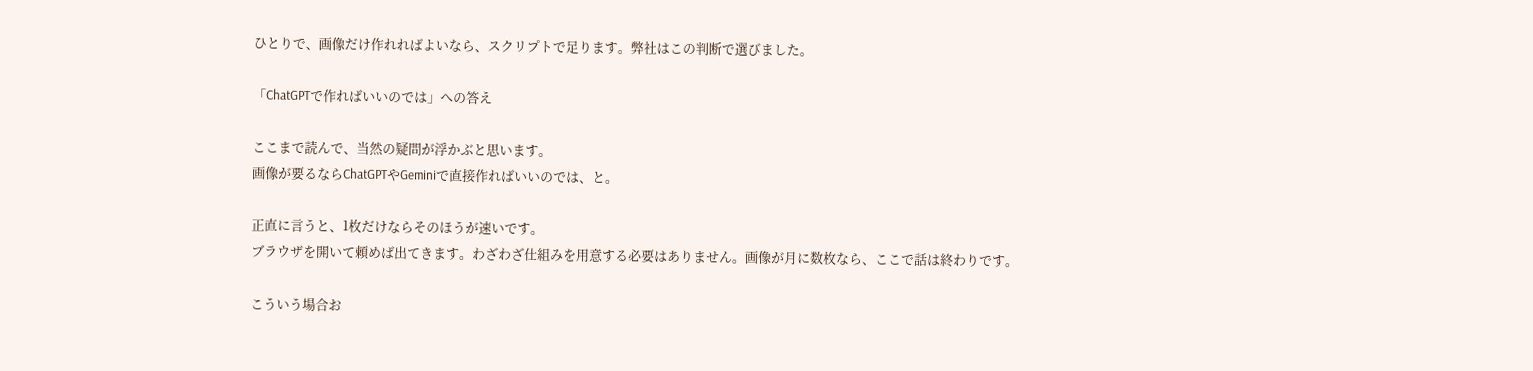ひとりで、画像だけ作れればよいなら、スクリプトで足ります。弊社はこの判断で選びました。

「ChatGPTで作ればいいのでは」への答え

ここまで読んで、当然の疑問が浮かぶと思います。
画像が要るならChatGPTやGeminiで直接作ればいいのでは、と。

正直に言うと、1枚だけならそのほうが速いです。
ブラウザを開いて頼めば出てきます。わざわざ仕組みを用意する必要はありません。画像が月に数枚なら、ここで話は終わりです。

こういう場合お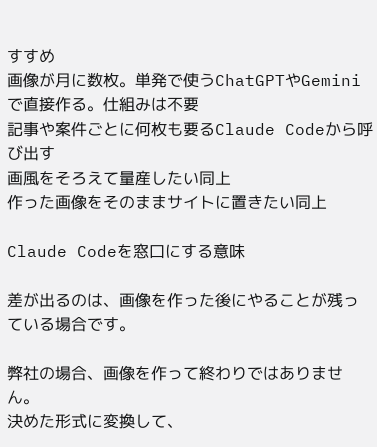すすめ
画像が月に数枚。単発で使うChatGPTやGeminiで直接作る。仕組みは不要
記事や案件ごとに何枚も要るClaude Codeから呼び出す
画風をそろえて量産したい同上
作った画像をそのままサイトに置きたい同上

Claude Codeを窓口にする意味

差が出るのは、画像を作った後にやることが残っている場合です。

弊社の場合、画像を作って終わりではありません。
決めた形式に変換して、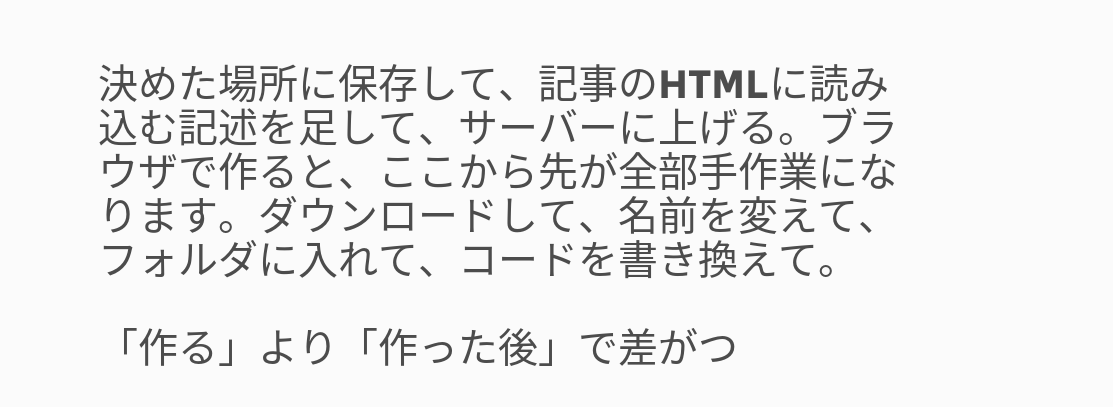決めた場所に保存して、記事のHTMLに読み込む記述を足して、サーバーに上げる。ブラウザで作ると、ここから先が全部手作業になります。ダウンロードして、名前を変えて、フォルダに入れて、コードを書き換えて。

「作る」より「作った後」で差がつ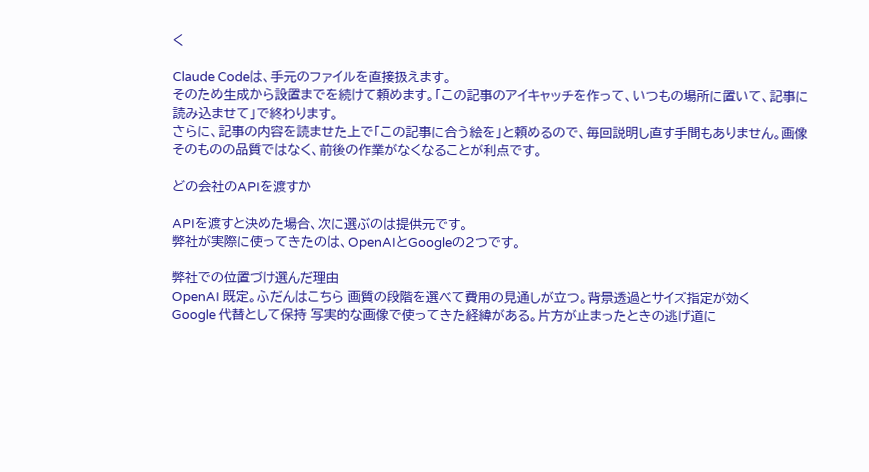く

Claude Codeは、手元のファイルを直接扱えます。
そのため生成から設置までを続けて頼めます。「この記事のアイキャッチを作って、いつもの場所に置いて、記事に読み込ませて」で終わります。
さらに、記事の内容を読ませた上で「この記事に合う絵を」と頼めるので、毎回説明し直す手間もありません。画像そのものの品質ではなく、前後の作業がなくなることが利点です。

どの会社のAPIを渡すか

APIを渡すと決めた場合、次に選ぶのは提供元です。
弊社が実際に使ってきたのは、OpenAIとGoogleの2つです。

弊社での位置づけ選んだ理由
OpenAI 既定。ふだんはこちら 画質の段階を選べて費用の見通しが立つ。背景透過とサイズ指定が効く
Google 代替として保持 写実的な画像で使ってきた経緯がある。片方が止まったときの逃げ道に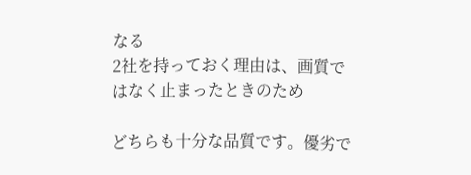なる
2社を持っておく理由は、画質ではなく止まったときのため

どちらも十分な品質です。優劣で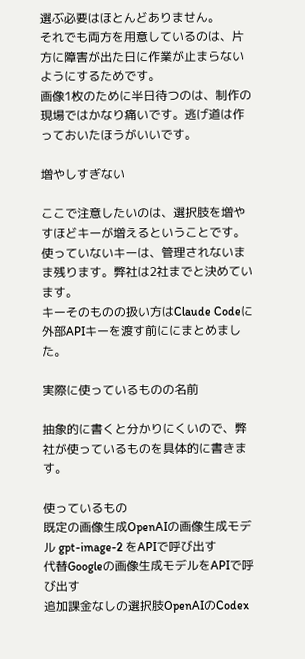選ぶ必要はほとんどありません。
それでも両方を用意しているのは、片方に障害が出た日に作業が止まらないようにするためです。
画像1枚のために半日待つのは、制作の現場ではかなり痛いです。逃げ道は作っておいたほうがいいです。

増やしすぎない

ここで注意したいのは、選択肢を増やすほどキーが増えるということです。
使っていないキーは、管理されないまま残ります。弊社は2社までと決めています。
キーそのものの扱い方はClaude Codeに外部APIキーを渡す前ににまとめました。

実際に使っているものの名前

抽象的に書くと分かりにくいので、弊社が使っているものを具体的に書きます。

使っているもの
既定の画像生成OpenAIの画像生成モデル gpt-image-2 をAPIで呼び出す
代替Googleの画像生成モデルをAPIで呼び出す
追加課金なしの選択肢OpenAIのCodex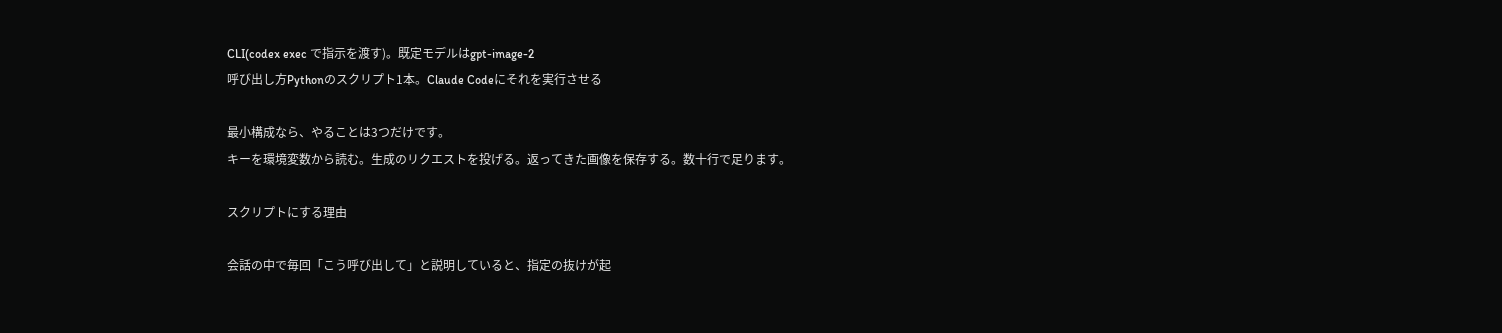CLI(codex exec で指示を渡す)。既定モデルはgpt-image-2
呼び出し方Pythonのスクリプト1本。Claude Codeにそれを実行させる

最小構成なら、やることは3つだけです。
キーを環境変数から読む。生成のリクエストを投げる。返ってきた画像を保存する。数十行で足ります。

スクリプトにする理由

会話の中で毎回「こう呼び出して」と説明していると、指定の抜けが起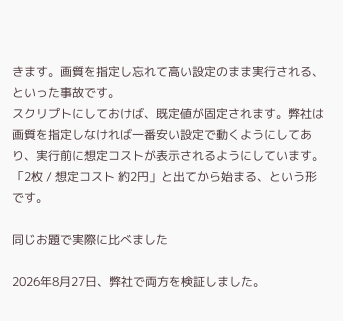きます。画質を指定し忘れて高い設定のまま実行される、といった事故です。
スクリプトにしておけば、既定値が固定されます。弊社は画質を指定しなければ一番安い設定で動くようにしてあり、実行前に想定コストが表示されるようにしています。
「2枚 / 想定コスト 約2円」と出てから始まる、という形です。

同じお題で実際に比べました

2026年8月27日、弊社で両方を検証しました。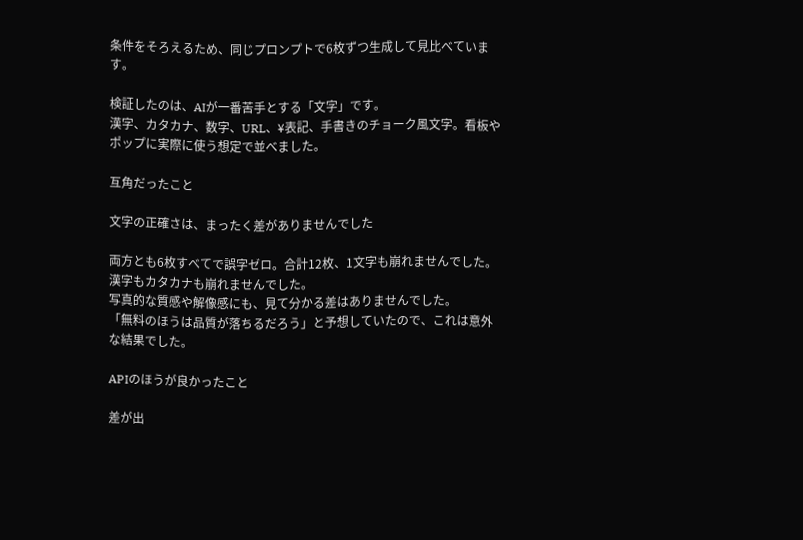条件をそろえるため、同じプロンプトで6枚ずつ生成して見比べています。

検証したのは、AIが一番苦手とする「文字」です。
漢字、カタカナ、数字、URL、¥表記、手書きのチョーク風文字。看板やポップに実際に使う想定で並べました。

互角だったこと

文字の正確さは、まったく差がありませんでした

両方とも6枚すべてで誤字ゼロ。合計12枚、1文字も崩れませんでした。漢字もカタカナも崩れませんでした。
写真的な質感や解像感にも、見て分かる差はありませんでした。
「無料のほうは品質が落ちるだろう」と予想していたので、これは意外な結果でした。

APIのほうが良かったこと

差が出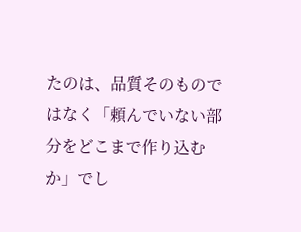たのは、品質そのものではなく「頼んでいない部分をどこまで作り込むか」でし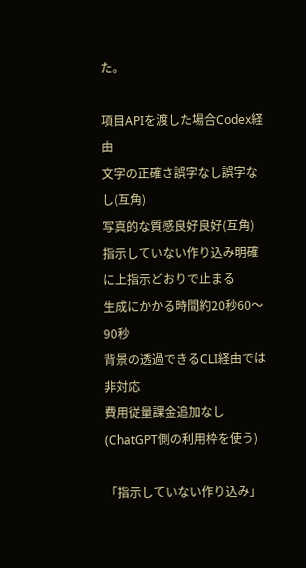た。

項目APIを渡した場合Codex経由
文字の正確さ誤字なし誤字なし(互角)
写真的な質感良好良好(互角)
指示していない作り込み明確に上指示どおりで止まる
生成にかかる時間約20秒60〜90秒
背景の透過できるCLI経由では非対応
費用従量課金追加なし(ChatGPT側の利用枠を使う)

「指示していない作り込み」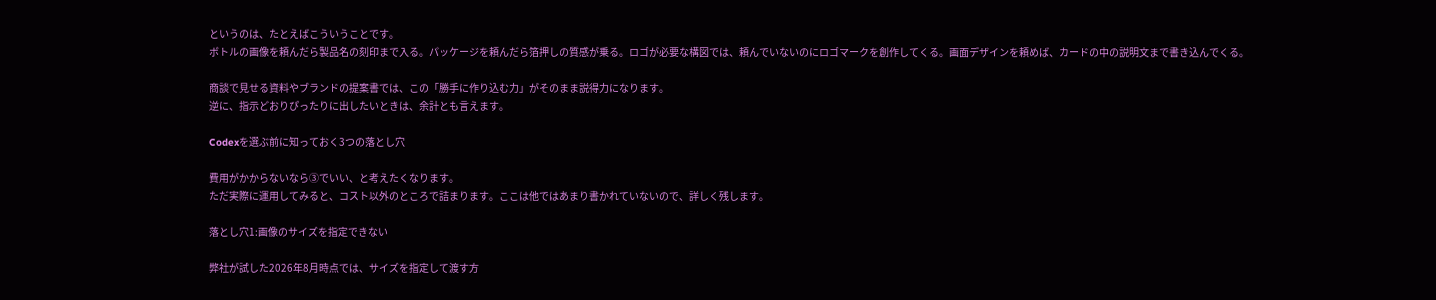というのは、たとえばこういうことです。
ボトルの画像を頼んだら製品名の刻印まで入る。パッケージを頼んだら箔押しの質感が乗る。ロゴが必要な構図では、頼んでいないのにロゴマークを創作してくる。画面デザインを頼めば、カードの中の説明文まで書き込んでくる。

商談で見せる資料やブランドの提案書では、この「勝手に作り込む力」がそのまま説得力になります。
逆に、指示どおりぴったりに出したいときは、余計とも言えます。

Codexを選ぶ前に知っておく3つの落とし穴

費用がかからないなら③でいい、と考えたくなります。
ただ実際に運用してみると、コスト以外のところで詰まります。ここは他ではあまり書かれていないので、詳しく残します。

落とし穴1:画像のサイズを指定できない

弊社が試した2026年8月時点では、サイズを指定して渡す方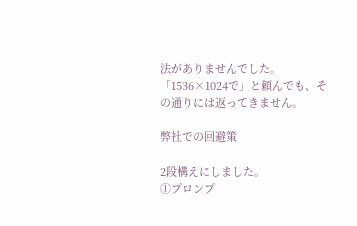法がありませんでした。
「1536×1024で」と頼んでも、その通りには返ってきません。

弊社での回避策

2段構えにしました。
①プロンプ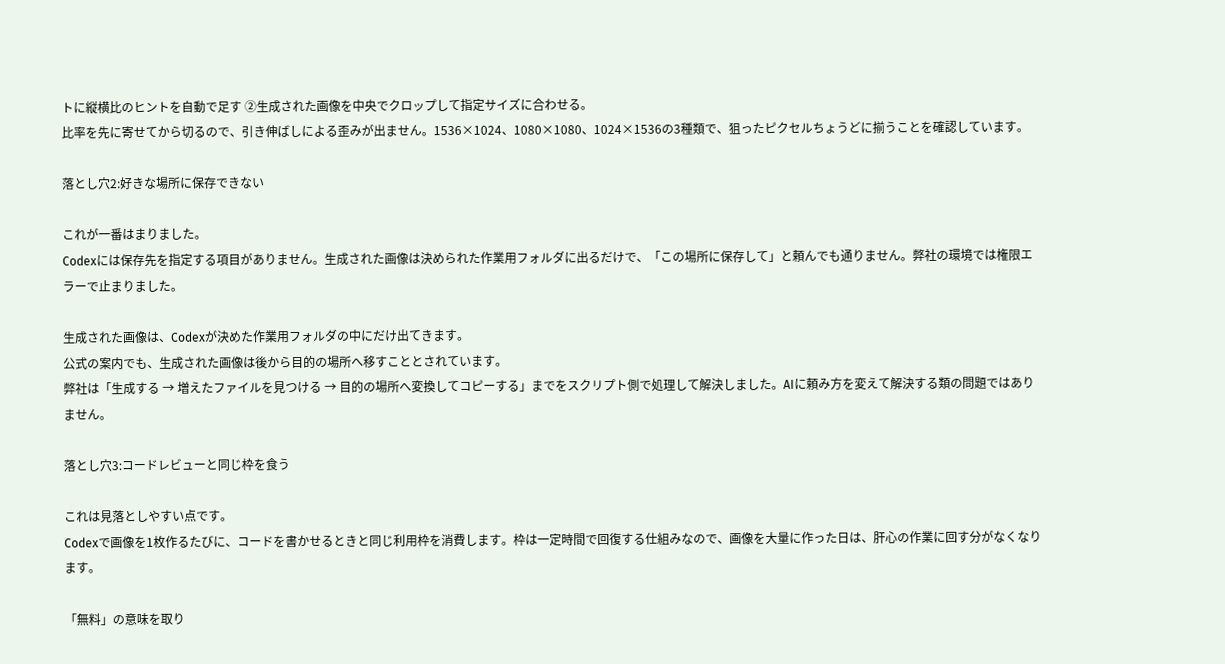トに縦横比のヒントを自動で足す ②生成された画像を中央でクロップして指定サイズに合わせる。
比率を先に寄せてから切るので、引き伸ばしによる歪みが出ません。1536×1024、1080×1080、1024×1536の3種類で、狙ったピクセルちょうどに揃うことを確認しています。

落とし穴2:好きな場所に保存できない

これが一番はまりました。
Codexには保存先を指定する項目がありません。生成された画像は決められた作業用フォルダに出るだけで、「この場所に保存して」と頼んでも通りません。弊社の環境では権限エラーで止まりました。

生成された画像は、Codexが決めた作業用フォルダの中にだけ出てきます。
公式の案内でも、生成された画像は後から目的の場所へ移すこととされています。
弊社は「生成する → 増えたファイルを見つける → 目的の場所へ変換してコピーする」までをスクリプト側で処理して解決しました。AIに頼み方を変えて解決する類の問題ではありません。

落とし穴3:コードレビューと同じ枠を食う

これは見落としやすい点です。
Codexで画像を1枚作るたびに、コードを書かせるときと同じ利用枠を消費します。枠は一定時間で回復する仕組みなので、画像を大量に作った日は、肝心の作業に回す分がなくなります。

「無料」の意味を取り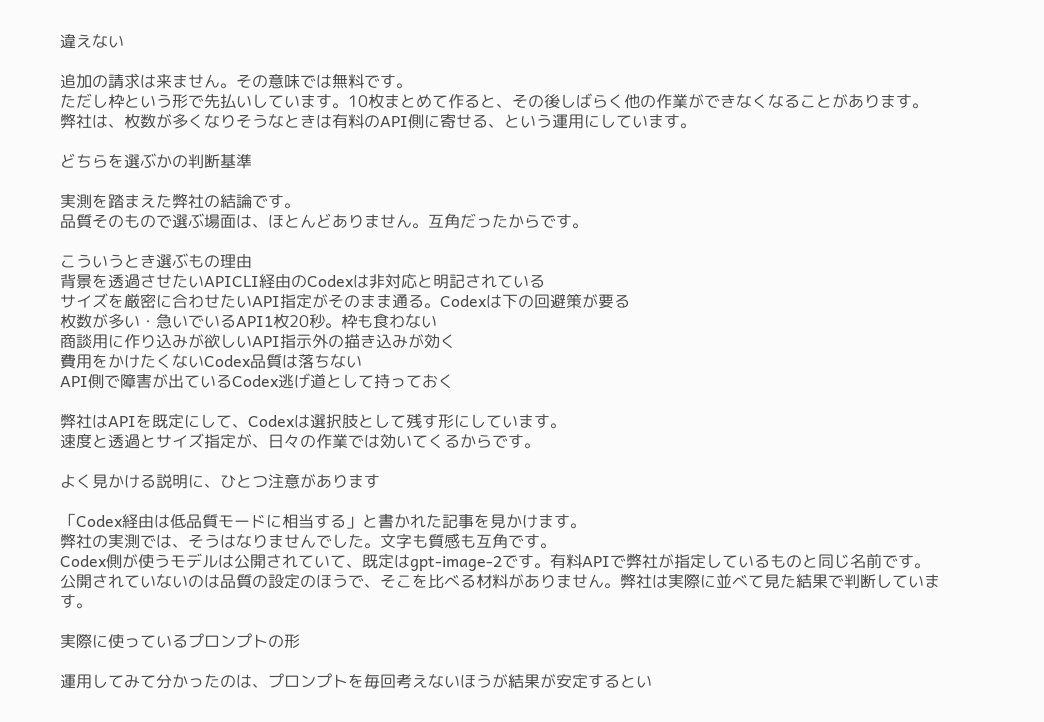違えない

追加の請求は来ません。その意味では無料です。
ただし枠という形で先払いしています。10枚まとめて作ると、その後しばらく他の作業ができなくなることがあります。
弊社は、枚数が多くなりそうなときは有料のAPI側に寄せる、という運用にしています。

どちらを選ぶかの判断基準

実測を踏まえた弊社の結論です。
品質そのもので選ぶ場面は、ほとんどありません。互角だったからです。

こういうとき選ぶもの理由
背景を透過させたいAPICLI経由のCodexは非対応と明記されている
サイズを厳密に合わせたいAPI指定がそのまま通る。Codexは下の回避策が要る
枚数が多い・急いでいるAPI1枚20秒。枠も食わない
商談用に作り込みが欲しいAPI指示外の描き込みが効く
費用をかけたくないCodex品質は落ちない
API側で障害が出ているCodex逃げ道として持っておく

弊社はAPIを既定にして、Codexは選択肢として残す形にしています。
速度と透過とサイズ指定が、日々の作業では効いてくるからです。

よく見かける説明に、ひとつ注意があります

「Codex経由は低品質モードに相当する」と書かれた記事を見かけます。
弊社の実測では、そうはなりませんでした。文字も質感も互角です。
Codex側が使うモデルは公開されていて、既定はgpt-image-2です。有料APIで弊社が指定しているものと同じ名前です。公開されていないのは品質の設定のほうで、そこを比べる材料がありません。弊社は実際に並べて見た結果で判断しています。

実際に使っているプロンプトの形

運用してみて分かったのは、プロンプトを毎回考えないほうが結果が安定するとい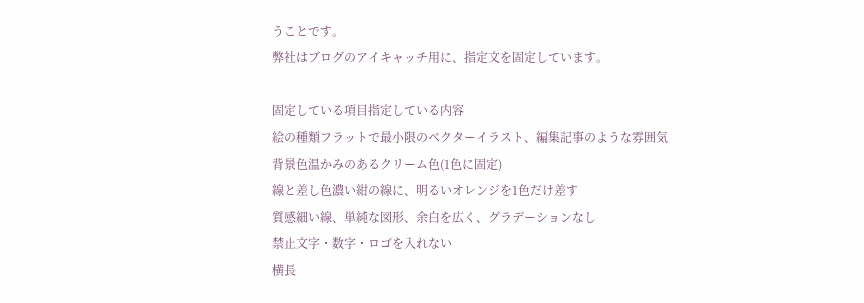うことです。
弊社はブログのアイキャッチ用に、指定文を固定しています。

固定している項目指定している内容
絵の種類フラットで最小限のベクターイラスト、編集記事のような雰囲気
背景色温かみのあるクリーム色(1色に固定)
線と差し色濃い紺の線に、明るいオレンジを1色だけ差す
質感細い線、単純な図形、余白を広く、グラデーションなし
禁止文字・数字・ロゴを入れない
横長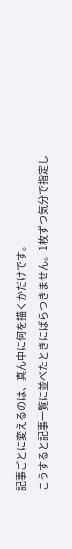記事ごとに変えるのは、真ん中に何を描くかだけです。
こうすると記事一覧に並べたときにばらつきません。1枚ずつ気分で指定し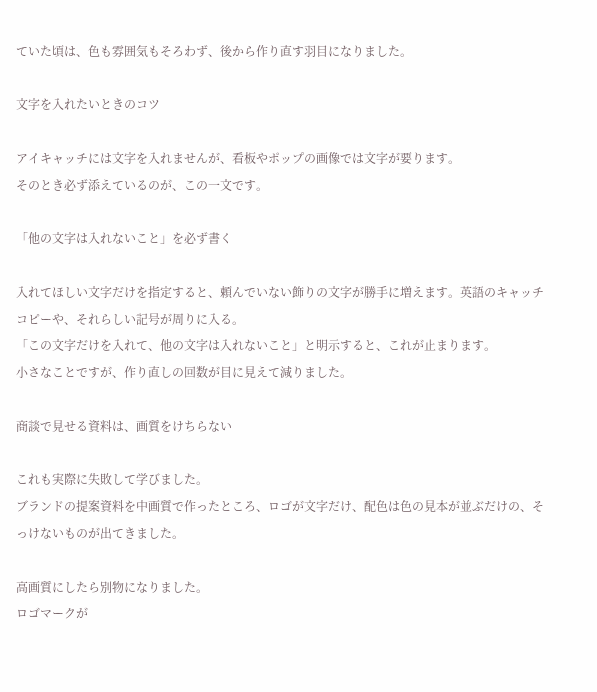ていた頃は、色も雰囲気もそろわず、後から作り直す羽目になりました。

文字を入れたいときのコツ

アイキャッチには文字を入れませんが、看板やポップの画像では文字が要ります。
そのとき必ず添えているのが、この一文です。

「他の文字は入れないこと」を必ず書く

入れてほしい文字だけを指定すると、頼んでいない飾りの文字が勝手に増えます。英語のキャッチコピーや、それらしい記号が周りに入る。
「この文字だけを入れて、他の文字は入れないこと」と明示すると、これが止まります。
小さなことですが、作り直しの回数が目に見えて減りました。

商談で見せる資料は、画質をけちらない

これも実際に失敗して学びました。
ブランドの提案資料を中画質で作ったところ、ロゴが文字だけ、配色は色の見本が並ぶだけの、そっけないものが出てきました。

高画質にしたら別物になりました。
ロゴマークが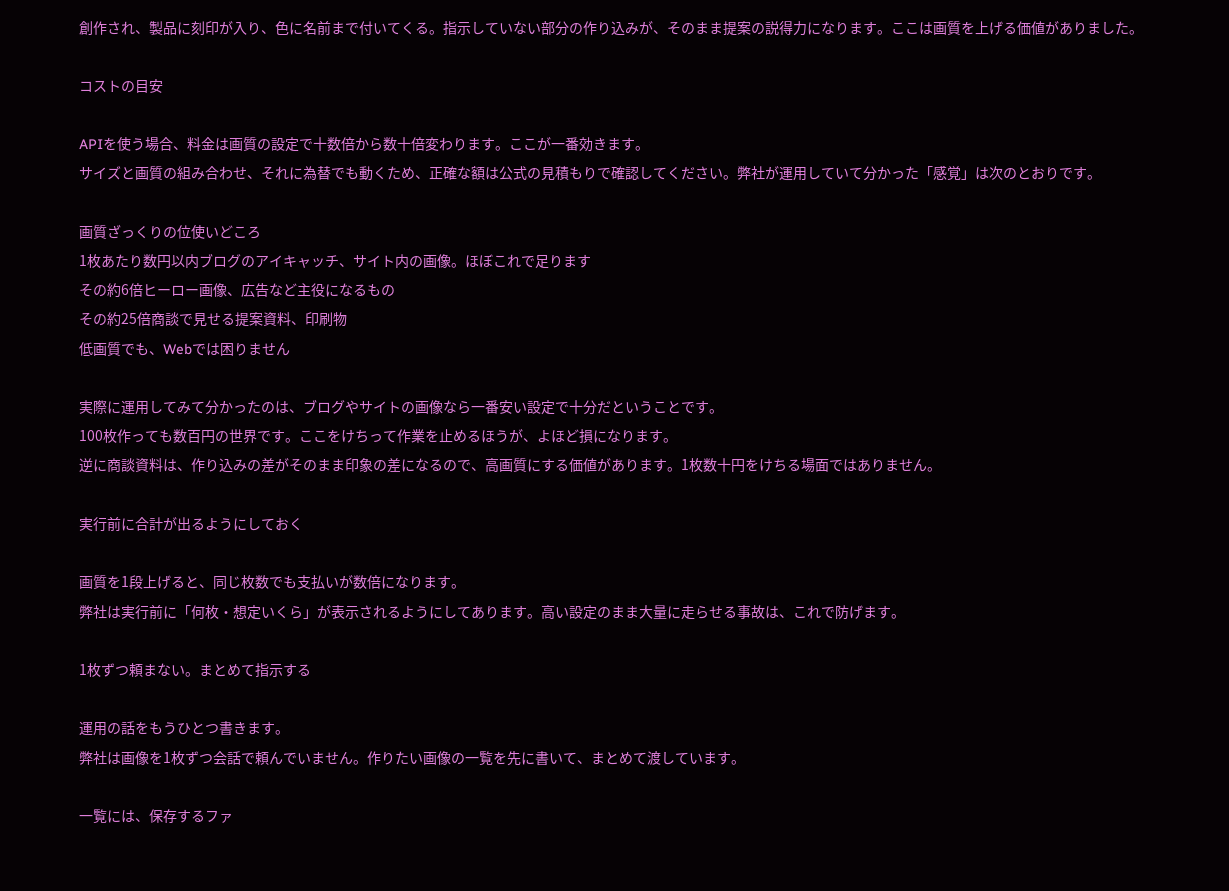創作され、製品に刻印が入り、色に名前まで付いてくる。指示していない部分の作り込みが、そのまま提案の説得力になります。ここは画質を上げる価値がありました。

コストの目安

APIを使う場合、料金は画質の設定で十数倍から数十倍変わります。ここが一番効きます。
サイズと画質の組み合わせ、それに為替でも動くため、正確な額は公式の見積もりで確認してください。弊社が運用していて分かった「感覚」は次のとおりです。

画質ざっくりの位使いどころ
1枚あたり数円以内ブログのアイキャッチ、サイト内の画像。ほぼこれで足ります
その約6倍ヒーロー画像、広告など主役になるもの
その約25倍商談で見せる提案資料、印刷物
低画質でも、Webでは困りません

実際に運用してみて分かったのは、ブログやサイトの画像なら一番安い設定で十分だということです。
100枚作っても数百円の世界です。ここをけちって作業を止めるほうが、よほど損になります。
逆に商談資料は、作り込みの差がそのまま印象の差になるので、高画質にする価値があります。1枚数十円をけちる場面ではありません。

実行前に合計が出るようにしておく

画質を1段上げると、同じ枚数でも支払いが数倍になります。
弊社は実行前に「何枚・想定いくら」が表示されるようにしてあります。高い設定のまま大量に走らせる事故は、これで防げます。

1枚ずつ頼まない。まとめて指示する

運用の話をもうひとつ書きます。
弊社は画像を1枚ずつ会話で頼んでいません。作りたい画像の一覧を先に書いて、まとめて渡しています。

一覧には、保存するファ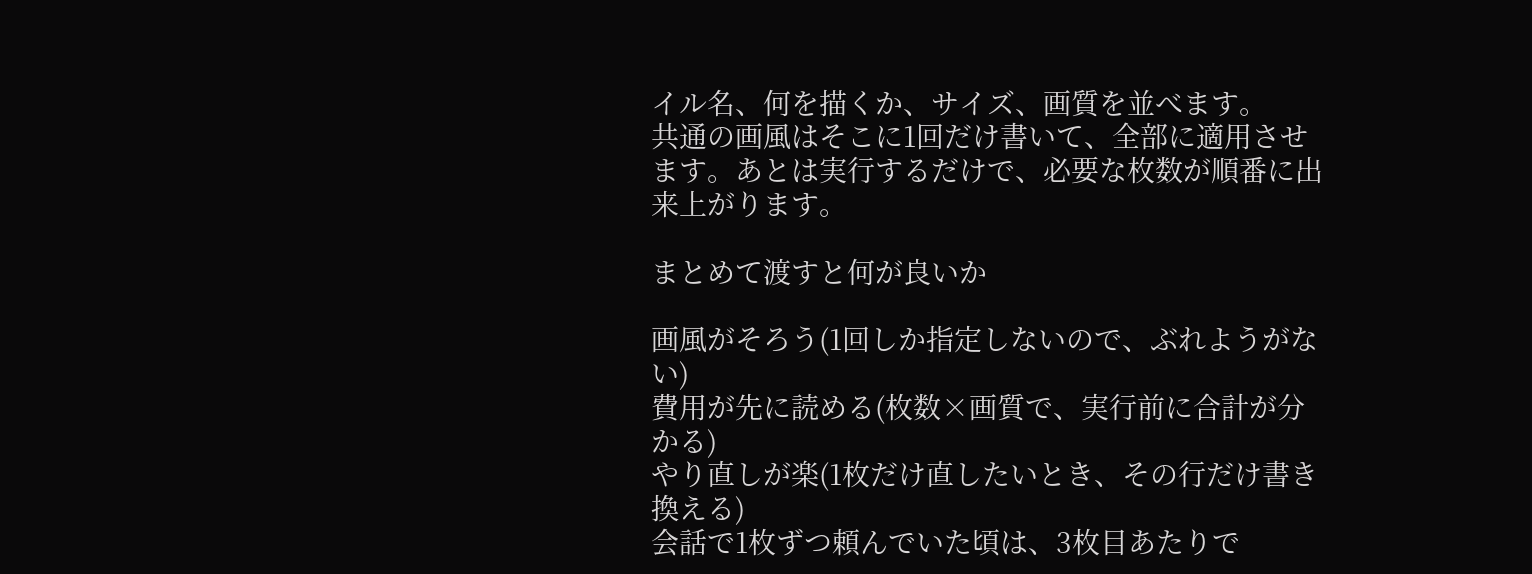イル名、何を描くか、サイズ、画質を並べます。
共通の画風はそこに1回だけ書いて、全部に適用させます。あとは実行するだけで、必要な枚数が順番に出来上がります。

まとめて渡すと何が良いか

画風がそろう(1回しか指定しないので、ぶれようがない)
費用が先に読める(枚数×画質で、実行前に合計が分かる)
やり直しが楽(1枚だけ直したいとき、その行だけ書き換える)
会話で1枚ずつ頼んでいた頃は、3枚目あたりで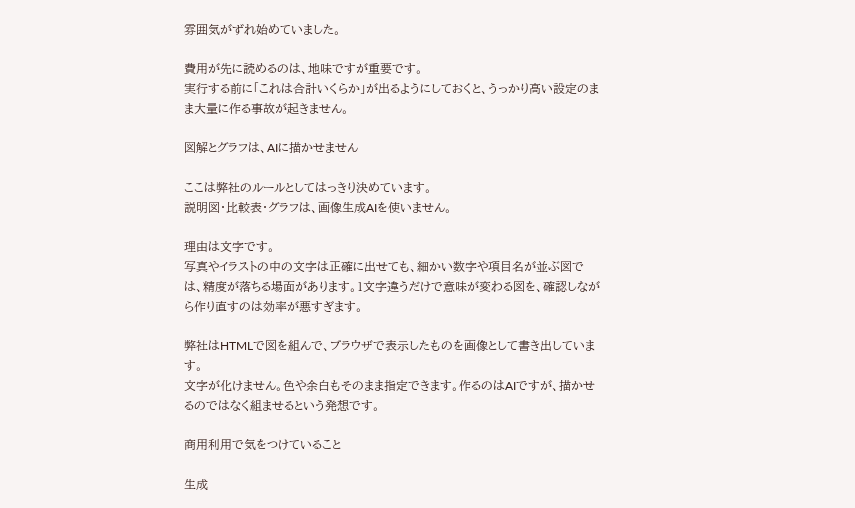雰囲気がずれ始めていました。

費用が先に読めるのは、地味ですが重要です。
実行する前に「これは合計いくらか」が出るようにしておくと、うっかり高い設定のまま大量に作る事故が起きません。

図解とグラフは、AIに描かせません

ここは弊社のルールとしてはっきり決めています。
説明図・比較表・グラフは、画像生成AIを使いません。

理由は文字です。
写真やイラストの中の文字は正確に出せても、細かい数字や項目名が並ぶ図では、精度が落ちる場面があります。1文字違うだけで意味が変わる図を、確認しながら作り直すのは効率が悪すぎます。

弊社はHTMLで図を組んで、ブラウザで表示したものを画像として書き出しています。
文字が化けません。色や余白もそのまま指定できます。作るのはAIですが、描かせるのではなく組ませるという発想です。

商用利用で気をつけていること

生成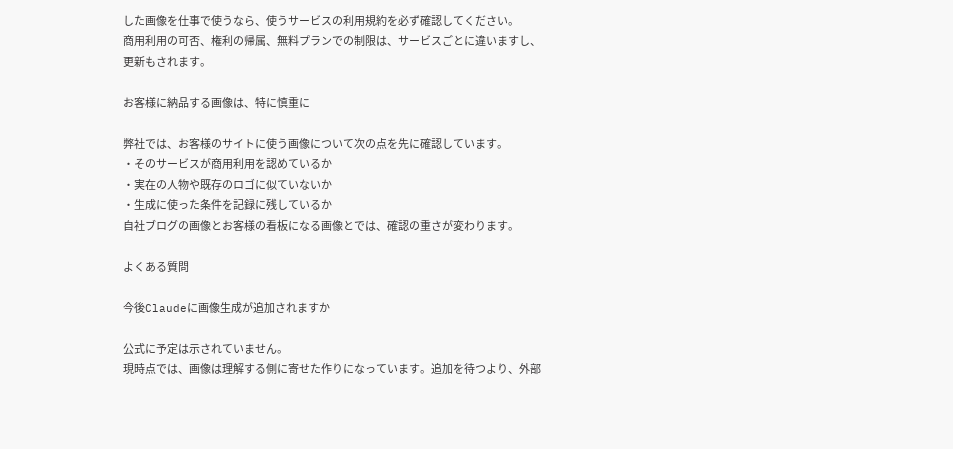した画像を仕事で使うなら、使うサービスの利用規約を必ず確認してください。
商用利用の可否、権利の帰属、無料プランでの制限は、サービスごとに違いますし、更新もされます。

お客様に納品する画像は、特に慎重に

弊社では、お客様のサイトに使う画像について次の点を先に確認しています。
・そのサービスが商用利用を認めているか
・実在の人物や既存のロゴに似ていないか
・生成に使った条件を記録に残しているか
自社ブログの画像とお客様の看板になる画像とでは、確認の重さが変わります。

よくある質問

今後Claudeに画像生成が追加されますか

公式に予定は示されていません。
現時点では、画像は理解する側に寄せた作りになっています。追加を待つより、外部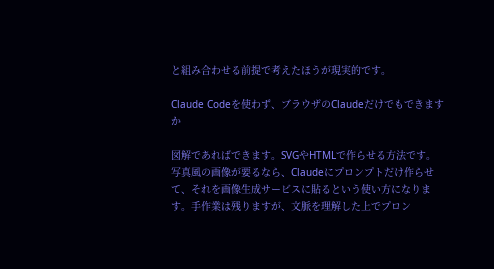と組み合わせる前提で考えたほうが現実的です。

Claude Codeを使わず、ブラウザのClaudeだけでもできますか

図解であればできます。SVGやHTMLで作らせる方法です。
写真風の画像が要るなら、Claudeにプロンプトだけ作らせて、それを画像生成サービスに貼るという使い方になります。手作業は残りますが、文脈を理解した上でプロン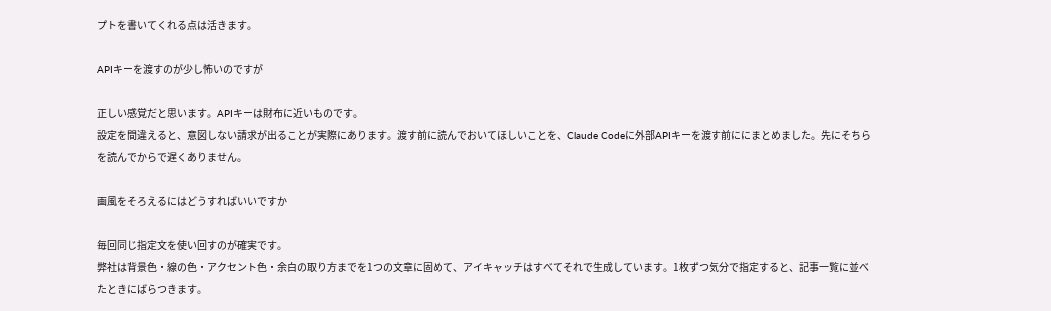プトを書いてくれる点は活きます。

APIキーを渡すのが少し怖いのですが

正しい感覚だと思います。APIキーは財布に近いものです。
設定を間違えると、意図しない請求が出ることが実際にあります。渡す前に読んでおいてほしいことを、Claude Codeに外部APIキーを渡す前ににまとめました。先にそちらを読んでからで遅くありません。

画風をそろえるにはどうすればいいですか

毎回同じ指定文を使い回すのが確実です。
弊社は背景色・線の色・アクセント色・余白の取り方までを1つの文章に固めて、アイキャッチはすべてそれで生成しています。1枚ずつ気分で指定すると、記事一覧に並べたときにばらつきます。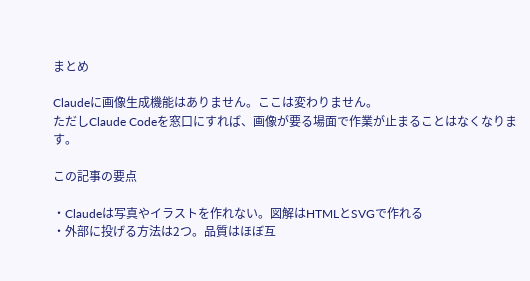まとめ

Claudeに画像生成機能はありません。ここは変わりません。
ただしClaude Codeを窓口にすれば、画像が要る場面で作業が止まることはなくなります。

この記事の要点

・Claudeは写真やイラストを作れない。図解はHTMLとSVGで作れる
・外部に投げる方法は2つ。品質はほぼ互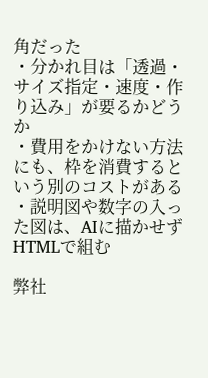角だった
・分かれ目は「透過・サイズ指定・速度・作り込み」が要るかどうか
・費用をかけない方法にも、枠を消費するという別のコストがある
・説明図や数字の入った図は、AIに描かせずHTMLで組む

弊社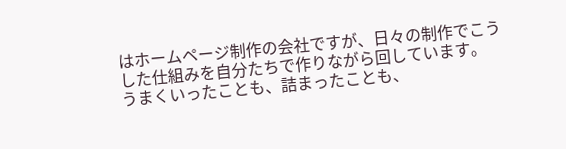はホームページ制作の会社ですが、日々の制作でこうした仕組みを自分たちで作りながら回しています。
うまくいったことも、詰まったことも、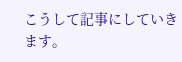こうして記事にしていきます。